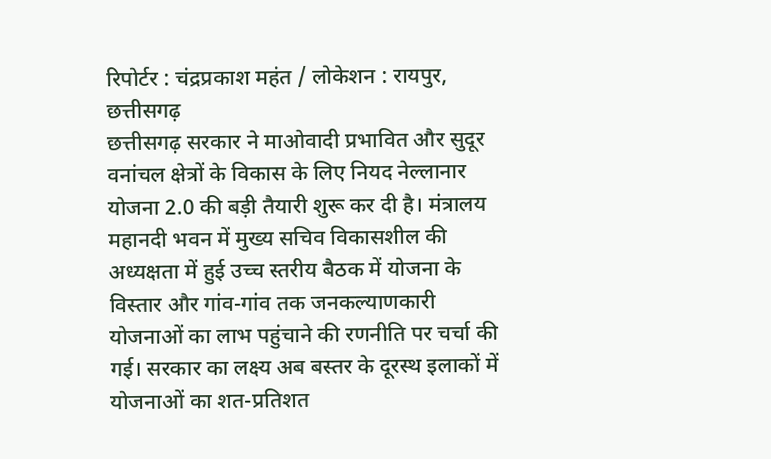रिपोर्टर : चंद्रप्रकाश महंत / लोकेशन : रायपुर, छत्तीसगढ़
छत्तीसगढ़ सरकार ने माओवादी प्रभावित और सुदूर वनांचल क्षेत्रों के विकास के लिए नियद नेल्लानार योजना 2.0 की बड़ी तैयारी शुरू कर दी है। मंत्रालय महानदी भवन में मुख्य सचिव विकासशील की अध्यक्षता में हुई उच्च स्तरीय बैठक में योजना के विस्तार और गांव-गांव तक जनकल्याणकारी योजनाओं का लाभ पहुंचाने की रणनीति पर चर्चा की गई। सरकार का लक्ष्य अब बस्तर के दूरस्थ इलाकों में योजनाओं का शत-प्रतिशत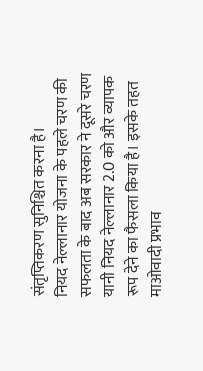संतृप्तिकरण सुनिश्चित करना है।
नियद नेल्लानार योजना के पहले चरण की सफलता के बाद अब सरकार ने दूसरे चरण यानी नियद नेल्लानार 2.0 को और व्यापक रूप देने का फैसला किया है। इसके तहत माओवादी प्रभाव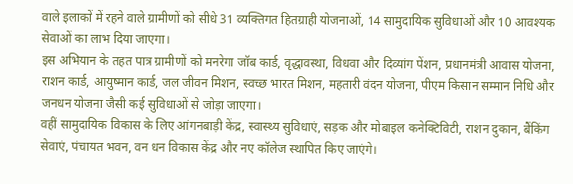वाले इलाकों में रहने वाले ग्रामीणों को सीधे 31 व्यक्तिगत हितग्राही योजनाओं, 14 सामुदायिक सुविधाओं और 10 आवश्यक सेवाओं का लाभ दिया जाएगा।
इस अभियान के तहत पात्र ग्रामीणों को मनरेगा जॉब कार्ड, वृद्धावस्था, विधवा और दिव्यांग पेंशन, प्रधानमंत्री आवास योजना, राशन कार्ड, आयुष्मान कार्ड, जल जीवन मिशन, स्वच्छ भारत मिशन, महतारी वंदन योजना, पीएम किसान सम्मान निधि और जनधन योजना जैसी कई सुविधाओं से जोड़ा जाएगा।
वहीं सामुदायिक विकास के लिए आंगनबाड़ी केंद्र, स्वास्थ्य सुविधाएं, सड़क और मोबाइल कनेक्टिविटी, राशन दुकान, बैंकिंग सेवाएं, पंचायत भवन, वन धन विकास केंद्र और नए कॉलेज स्थापित किए जाएंगे।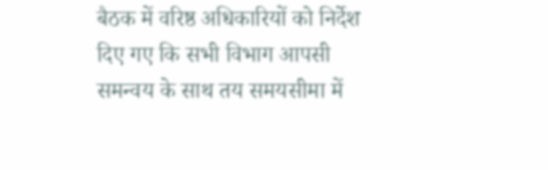बैठक में वरिष्ठ अधिकारियों को निर्देश दिए गए कि सभी विभाग आपसी समन्वय के साथ तय समयसीमा में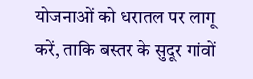योजनाओं को धरातल पर लागू करें, ताकि बस्तर के सुदूर गांवों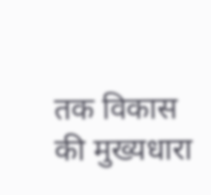तक विकास की मुख्यधारा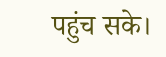पहुंच सके।